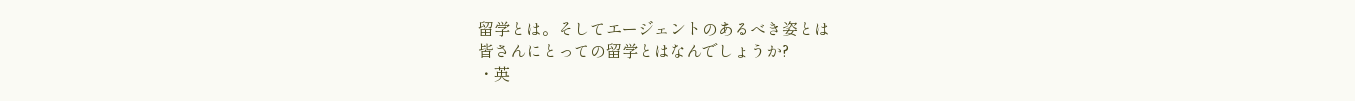留学とは。そしてエージェントのあるべき姿とは
皆さんにとっての留学とはなんでしょうか?
・英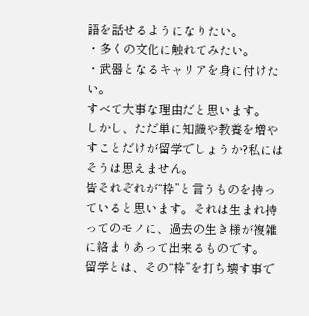語を話せるようになりたい。
・多くの文化に触れてみたい。
・武器となるキャリアを身に付けたい。
すべて大事な理由だと思います。
しかし、ただ単に知識や教養を増やすことだけが留学でしょうか?私にはそうは思えません。
皆それぞれが“枠”と言うものを持っていると思います。それは生まれ持ってのモノに、過去の生き様が複雑に絡まりあって出来るものです。
留学とは、その“枠”を打ち壊す事で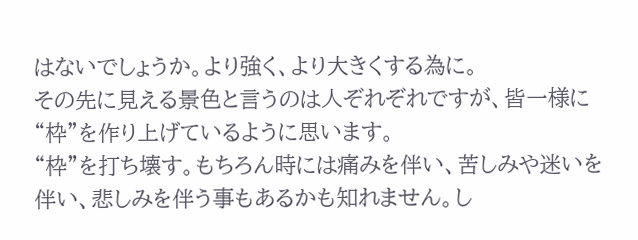はないでしょうか。より強く、より大きくする為に。
その先に見える景色と言うのは人ぞれぞれですが、皆一様に“枠”を作り上げているように思います。
“枠”を打ち壊す。もちろん時には痛みを伴い、苦しみや迷いを伴い、悲しみを伴う事もあるかも知れません。し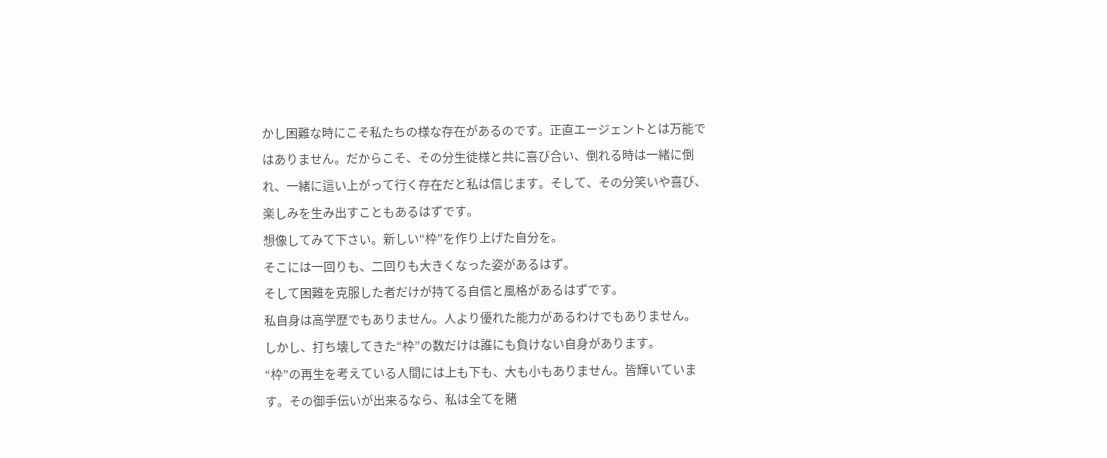かし困難な時にこそ私たちの様な存在があるのです。正直エージェントとは万能ではありません。だからこそ、その分生徒様と共に喜び合い、倒れる時は一緒に倒れ、一緒に這い上がって行く存在だと私は信じます。そして、その分笑いや喜び、楽しみを生み出すこともあるはずです。
想像してみて下さい。新しい“枠”を作り上げた自分を。
そこには一回りも、二回りも大きくなった姿があるはず。
そして困難を克服した者だけが持てる自信と風格があるはずです。
私自身は高学歴でもありません。人より優れた能力があるわけでもありません。
しかし、打ち壊してきた“枠”の数だけは誰にも負けない自身があります。
“枠”の再生を考えている人間には上も下も、大も小もありません。皆輝いています。その御手伝いが出来るなら、私は全てを賭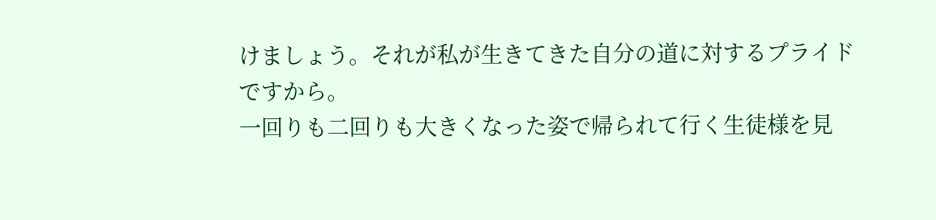けましょう。それが私が生きてきた自分の道に対するプライドですから。
一回りも二回りも大きくなった姿で帰られて行く生徒様を見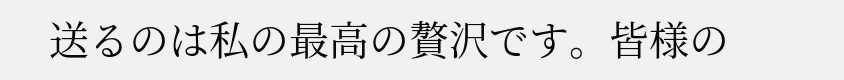送るのは私の最高の贅沢です。皆様の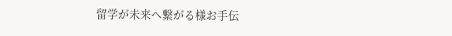留学が未来へ繋がる様お手伝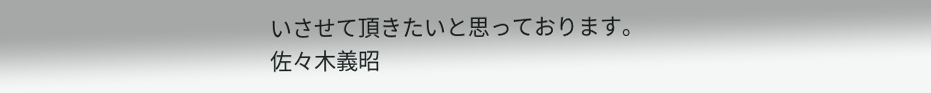いさせて頂きたいと思っております。
佐々木義昭